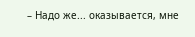– Надо же... оказывается, мне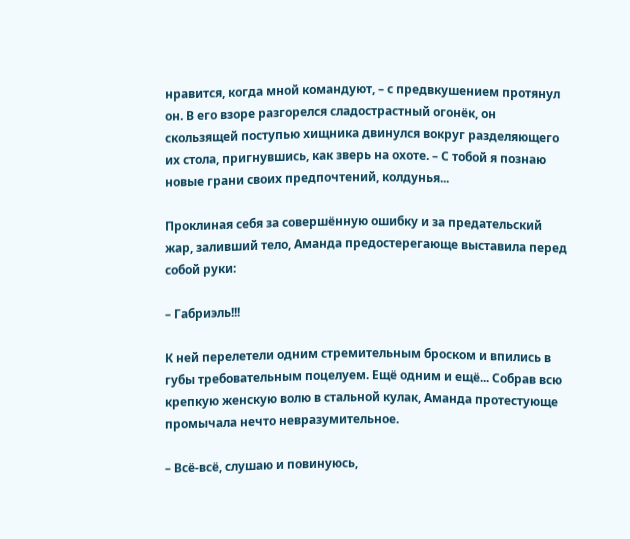нравится, когда мной командуют, – с предвкушением протянул он. В его взоре разгорелся сладострастный огонёк, он скользящей поступью хищника двинулся вокруг разделяющего их стола, пригнувшись, как зверь на охоте. – С тобой я познаю новые грани своих предпочтений, колдунья...

Проклиная себя за совершённую ошибку и за предательский жар, заливший тело, Аманда предостерегающе выставила перед собой руки:

– Габриэль!!!

К ней перелетели одним стремительным броском и впились в губы требовательным поцелуем. Ещё одним и ещё... Собрав всю крепкую женскую волю в стальной кулак, Аманда протестующе промычала нечто невразумительное.

– Всё-всё, слушаю и повинуюсь,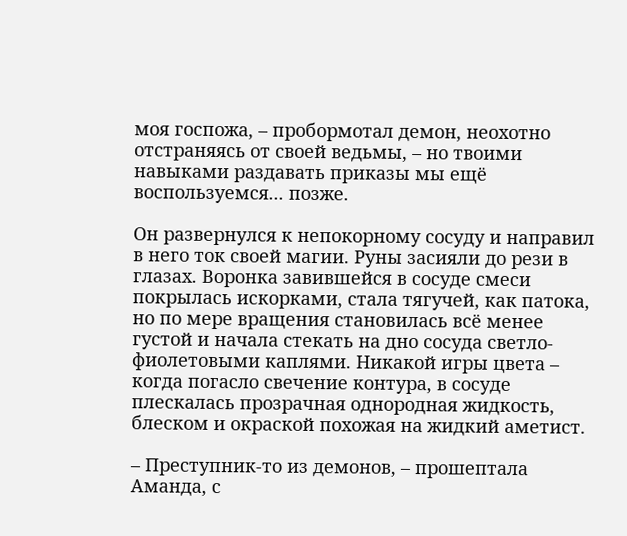моя госпожа, – пробормотал демон, неохотно отстраняясь от своей ведьмы, – но твоими навыками раздавать приказы мы ещё воспользуемся... позже.

Он развернулся к непокорному сосуду и направил в него ток своей магии. Руны засияли до рези в глазах. Воронка завившейся в сосуде смеси покрылась искорками, стала тягучей, как патока, но по мере вращения становилась всё менее густой и начала стекать на дно сосуда светло-фиолетовыми каплями. Никакой игры цвета – когда погасло свечение контура, в сосуде плескалась прозрачная однородная жидкость, блеском и окраской похожая на жидкий аметист.

– Преступник-то из демонов, – прошептала Аманда, с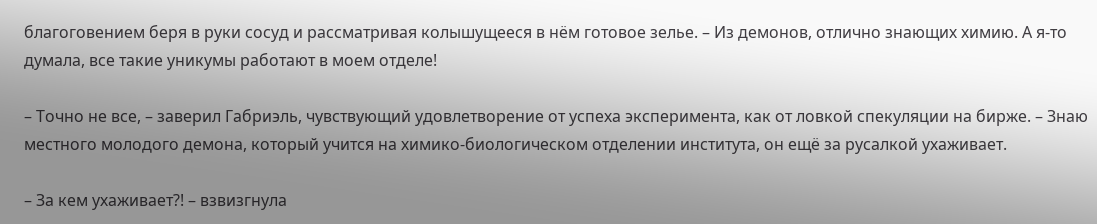благоговением беря в руки сосуд и рассматривая колышущееся в нём готовое зелье. – Из демонов, отлично знающих химию. А я-то думала, все такие уникумы работают в моем отделе!

– Точно не все, – заверил Габриэль, чувствующий удовлетворение от успеха эксперимента, как от ловкой спекуляции на бирже. – Знаю местного молодого демона, который учится на химико-биологическом отделении института, он ещё за русалкой ухаживает.

– За кем ухаживает?! – взвизгнула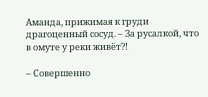Аманда, прижимая к груди драгоценный сосуд. – За русалкой, что в омуте у реки живёт?!

– Совершенно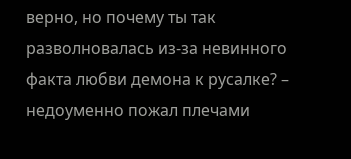верно, но почему ты так разволновалась из-за невинного факта любви демона к русалке? – недоуменно пожал плечами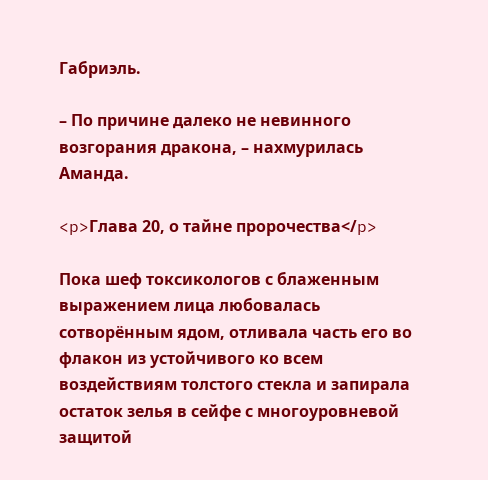Габриэль.

– По причине далеко не невинного возгорания дракона, – нахмурилась Аманда.

<p>Глава 20, о тайне пророчества</p>

Пока шеф токсикологов с блаженным выражением лица любовалась сотворённым ядом, отливала часть его во флакон из устойчивого ко всем воздействиям толстого стекла и запирала остаток зелья в сейфе с многоуровневой защитой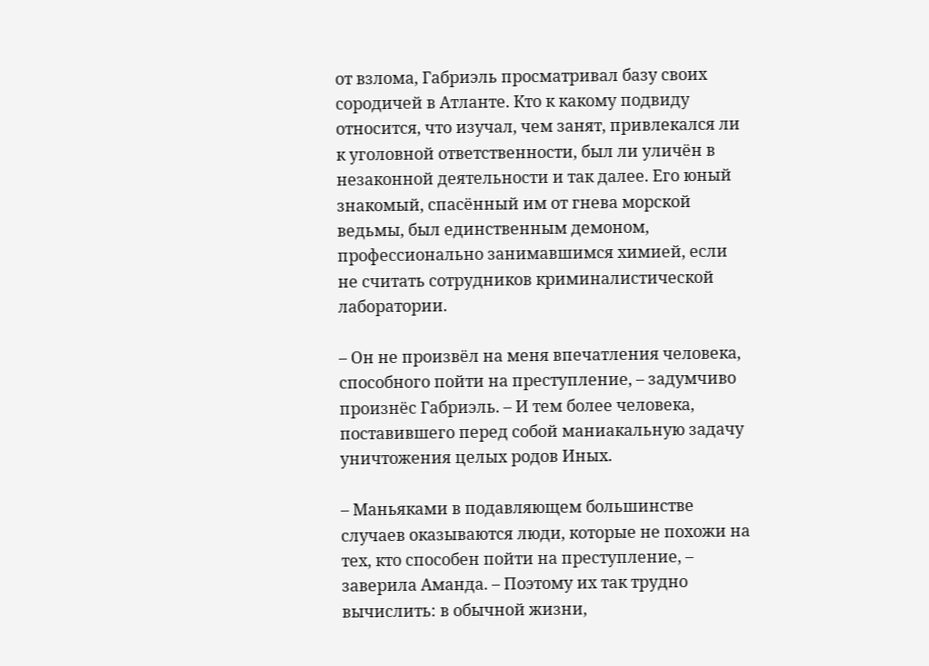от взлома, Габриэль просматривал базу своих сородичей в Атланте. Кто к какому подвиду относится, что изучал, чем занят, привлекался ли к уголовной ответственности, был ли уличён в незаконной деятельности и так далее. Его юный знакомый, спасённый им от гнева морской ведьмы, был единственным демоном, профессионально занимавшимся химией, если не считать сотрудников криминалистической лаборатории.

– Он не произвёл на меня впечатления человека, способного пойти на преступление, – задумчиво произнёс Габриэль. – И тем более человека, поставившего перед собой маниакальную задачу уничтожения целых родов Иных.

– Маньяками в подавляющем большинстве случаев оказываются люди, которые не похожи на тех, кто способен пойти на преступление, – заверила Аманда. – Поэтому их так трудно вычислить: в обычной жизни,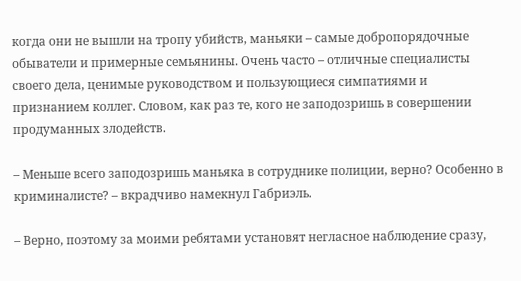когда они не вышли на тропу убийств, маньяки – самые добропорядочные обыватели и примерные семьянины. Очень часто – отличные специалисты своего дела, ценимые руководством и пользующиеся симпатиями и признанием коллег. Словом, как раз те, кого не заподозришь в совершении продуманных злодейств.

– Меньше всего заподозришь маньяка в сотруднике полиции, верно? Особенно в криминалисте? – вкрадчиво намекнул Габриэль.

– Верно, поэтому за моими ребятами установят негласное наблюдение сразу,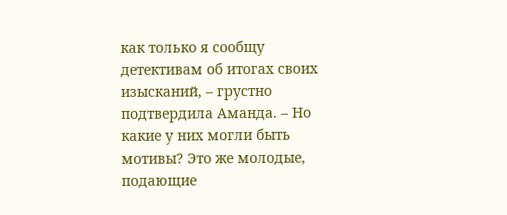как только я сообщу детективам об итогах своих изысканий, – грустно подтвердила Аманда. – Но какие у них могли быть мотивы? Это же молодые, подающие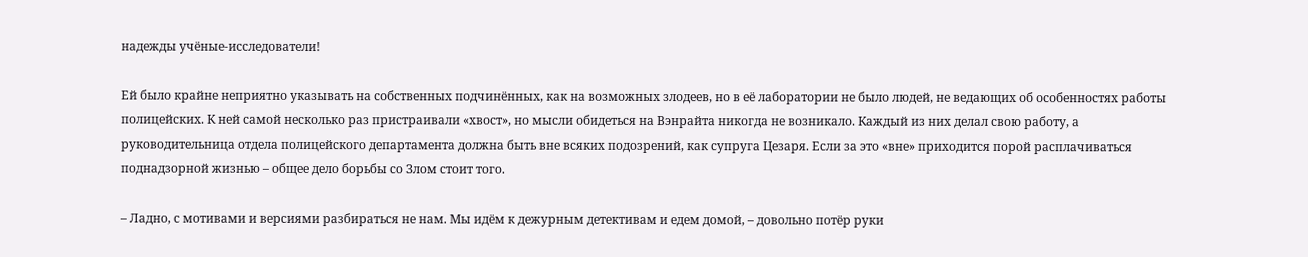надежды учёные-исследователи!

Ей было крайне неприятно указывать на собственных подчинённых, как на возможных злодеев, но в её лаборатории не было людей, не ведающих об особенностях работы полицейских. К ней самой несколько раз пристраивали «хвост», но мысли обидеться на Вэнрайта никогда не возникало. Каждый из них делал свою работу, а руководительница отдела полицейского департамента должна быть вне всяких подозрений, как супруга Цезаря. Если за это «вне» приходится порой расплачиваться поднадзорной жизнью – общее дело борьбы со Злом стоит того.

– Ладно, с мотивами и версиями разбираться не нам. Мы идём к дежурным детективам и едем домой, – довольно потёр руки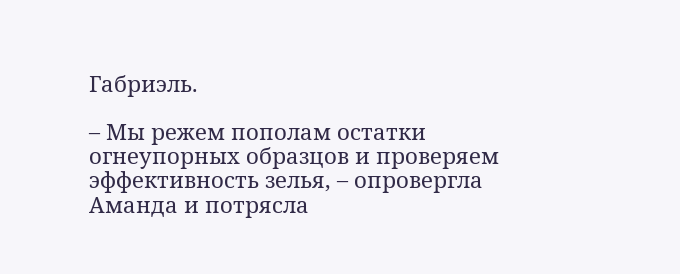Габриэль.

– Мы режем пополам остатки огнеупорных образцов и проверяем эффективность зелья, – опровергла Аманда и потрясла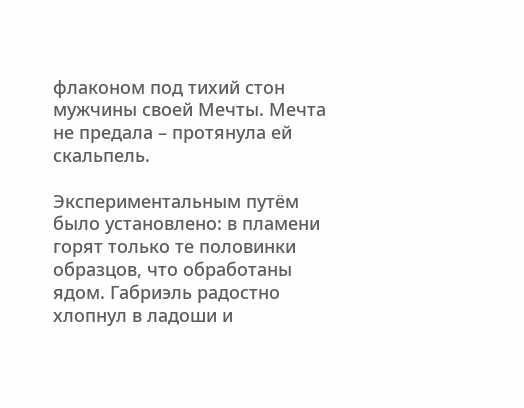флаконом под тихий стон мужчины своей Мечты. Мечта не предала – протянула ей скальпель.

Экспериментальным путём было установлено: в пламени горят только те половинки образцов, что обработаны ядом. Габриэль радостно хлопнул в ладоши и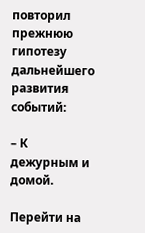повторил прежнюю гипотезу дальнейшего развития событий:

– К дежурным и домой.

Перейти на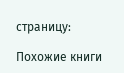страницу:

Похожие книги